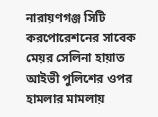নারায়ণগঞ্জ সিটি করপোরেশনের সাবেক মেয়র সেলিনা হায়াত আইভী পুলিশের ওপর হামলার মামলায়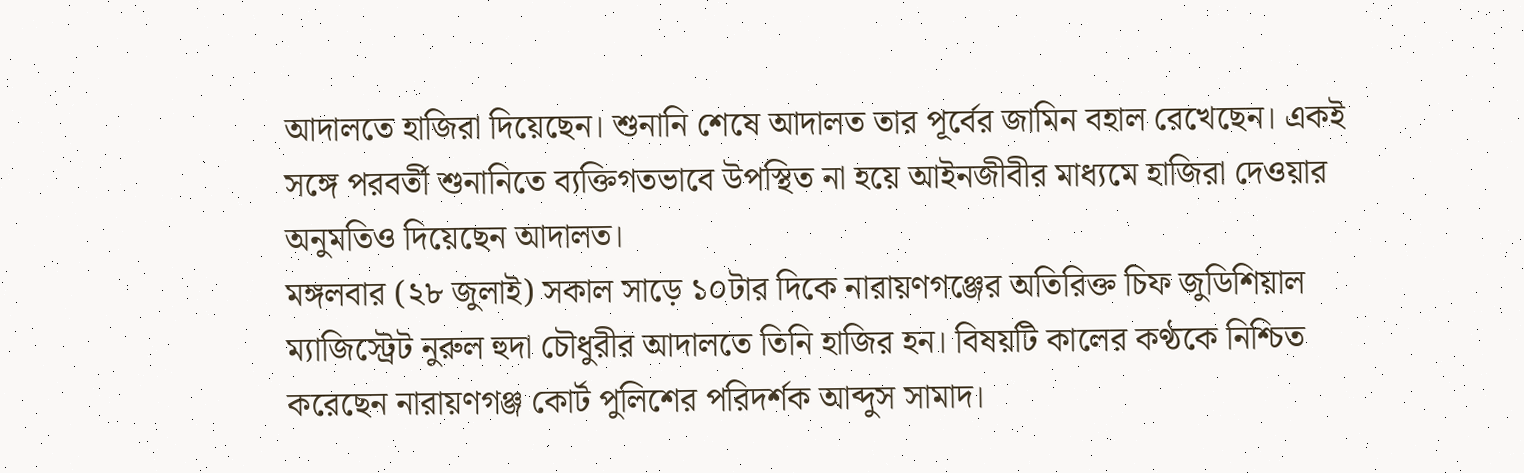আদালতে হাজিরা দিয়েছেন। শুনানি শেষে আদালত তার পূর্বের জামিন বহাল রেখেছেন। একই সঙ্গে পরবর্তী শুনানিতে ব্যক্তিগতভাবে উপস্থিত না হয়ে আইনজীবীর মাধ্যমে হাজিরা দেওয়ার অনুমতিও দিয়েছেন আদালত।
মঙ্গলবার (২৮ জুলাই) সকাল সাড়ে ১০টার দিকে নারায়ণগঞ্জের অতিরিক্ত চিফ জুডিশিয়াল ম্যাজিস্ট্রেট নুরুল হুদা চৌধুরীর আদালতে তিনি হাজির হন। বিষয়টি কালের কণ্ঠকে নিশ্চিত করেছেন নারায়ণগঞ্জ কোর্ট পুলিশের পরিদর্শক আব্দুস সামাদ।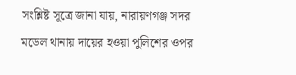সংশ্লিষ্ট সূত্রে জানা যায়, নারায়ণগঞ্জ সদর মডেল থানায় দায়ের হওয়া পুলিশের ওপর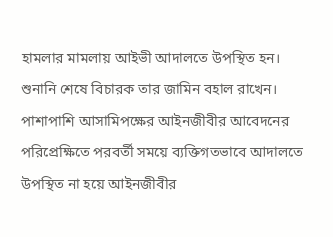হামলার মামলায় আইভী আদালতে উপস্থিত হন। শুনানি শেষে বিচারক তার জামিন বহাল রাখেন। পাশাপাশি আসামিপক্ষের আইনজীবীর আবেদনের পরিপ্রেক্ষিতে পরবর্তী সময়ে ব্যক্তিগতভাবে আদালতে উপস্থিত না হয়ে আইনজীবীর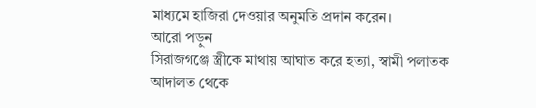মাধ্যমে হাজিরা দেওয়ার অনুমতি প্রদান করেন।
আরো পড়ুন
সিরাজগঞ্জে স্ত্রীকে মাথায় আঘাত করে হত্যা, স্বামী পলাতক
আদালত থেকে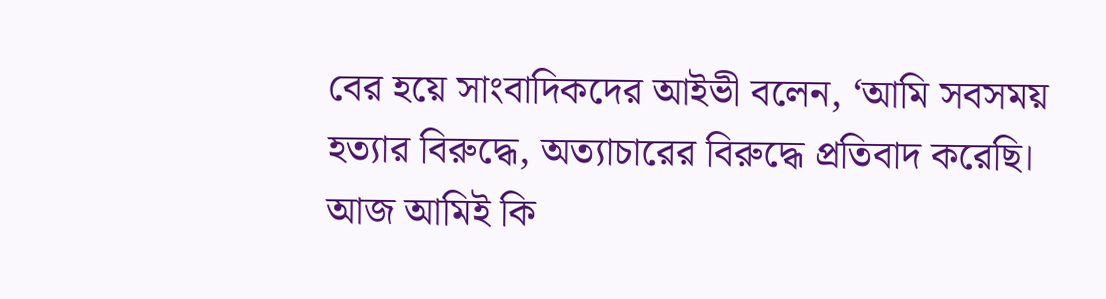বের হয়ে সাংবাদিকদের আইভী বলেন, ‘আমি সবসময় হত্যার বিরুদ্ধে, অত্যাচারের বিরুদ্ধে প্রতিবাদ করেছি। আজ আমিই কি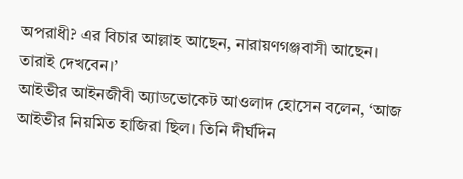অপরাধী? এর বিচার আল্লাহ আছেন, নারায়ণগঞ্জবাসী আছেন। তারাই দেখবেন।’
আইভীর আইনজীবী অ্যাডভোকেট আওলাদ হোসেন বলেন, ‘আজ আইভীর নিয়মিত হাজিরা ছিল। তিনি দীর্ঘদিন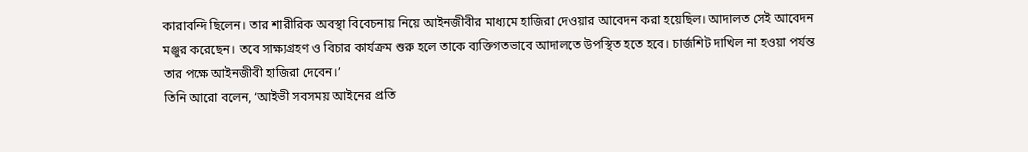কারাবন্দি ছিলেন। তার শারীরিক অবস্থা বিবেচনায় নিয়ে আইনজীবীর মাধ্যমে হাজিরা দেওয়ার আবেদন করা হয়েছিল। আদালত সেই আবেদন মঞ্জুর করেছেন। তবে সাক্ষ্যগ্রহণ ও বিচার কার্যক্রম শুরু হলে তাকে ব্যক্তিগতভাবে আদালতে উপস্থিত হতে হবে। চার্জশিট দাখিল না হওয়া পর্যন্ত তার পক্ষে আইনজীবী হাজিরা দেবেন।’
তিনি আরো বলেন, ‘আইভী সবসময় আইনের প্রতি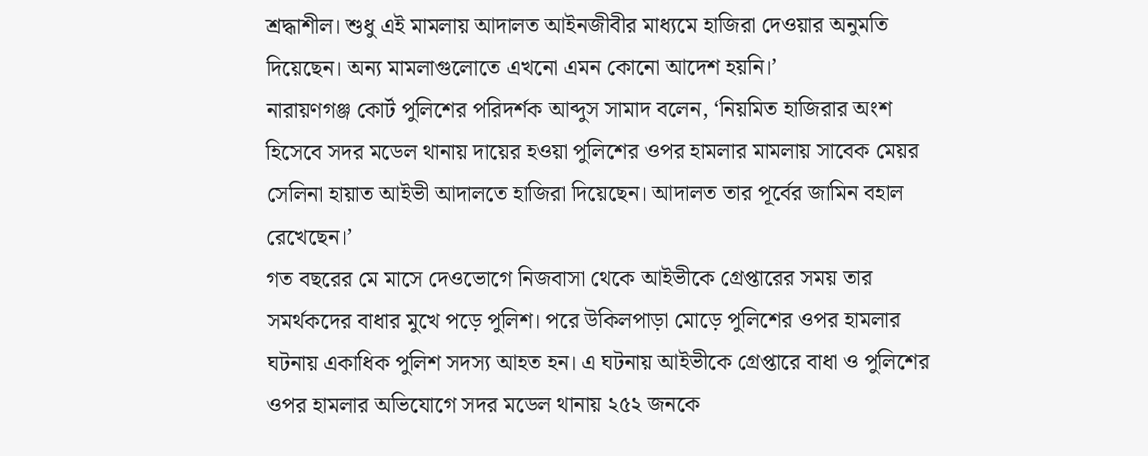শ্রদ্ধাশীল। শুধু এই মামলায় আদালত আইনজীবীর মাধ্যমে হাজিরা দেওয়ার অনুমতি দিয়েছেন। অন্য মামলাগুলোতে এখনো এমন কোনো আদেশ হয়নি।’
নারায়ণগঞ্জ কোর্ট পুলিশের পরিদর্শক আব্দুস সামাদ বলেন, ‘নিয়মিত হাজিরার অংশ হিসেবে সদর মডেল থানায় দায়ের হওয়া পুলিশের ওপর হামলার মামলায় সাবেক মেয়র সেলিনা হায়াত আইভী আদালতে হাজিরা দিয়েছেন। আদালত তার পূর্বের জামিন বহাল রেখেছেন।’
গত বছরের মে মাসে দেওভোগে নিজবাসা থেকে আইভীকে গ্রেপ্তারের সময় তার সমর্থকদের বাধার মুখে পড়ে পুলিশ। পরে উকিলপাড়া মোড়ে পুলিশের ওপর হামলার ঘটনায় একাধিক পুলিশ সদস্য আহত হন। এ ঘটনায় আইভীকে গ্রেপ্তারে বাধা ও পুলিশের ওপর হামলার অভিযোগে সদর মডেল থানায় ২৫২ জনকে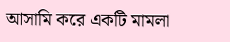আসামি করে একটি মামলা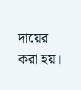দায়ের করা হয়।